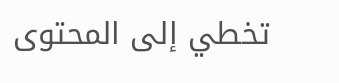تخطي إلى المحتوى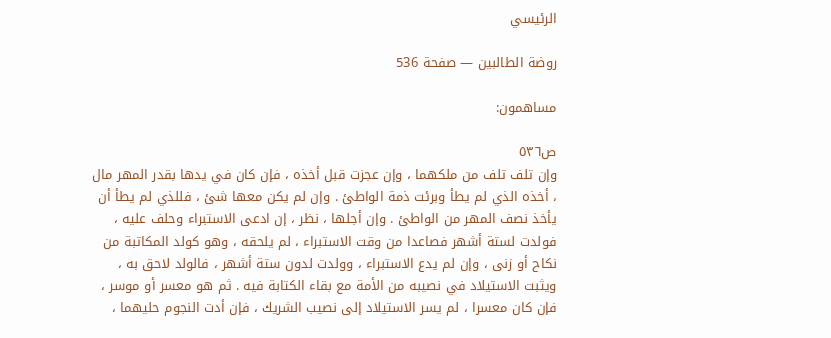الرئيسي

روضة الطالبين — صفحة 536

مساهمون:

ص٥٣٦
وإن تلف تلف من ملكهما ، وإن عجزت قبل أخذه ، فإن كان في يدها بقدر المهر مال ، أخذه الذي لم يطأ وبرئت ذمة الواطئ . وإن لم يكن معها شئ ، فللذي لم يطأ أن يأخذ نصف المهر من الواطئ . وإن أجلها ، نظر ، إن ادعى الاستبراء وحلف عليه ، فولدت لستة أشهر فصاعدا من وقت الاستبراء ، لم يلحقه ، وهو كولد المكاتبة من نكاح أو زنى ، وإن لم يدع الاستبراء ، وولدت لدون ستة أشهر ، فالولد لاحق به ، ويثبت الاستيلاد في نصيبه من الأمة مع بقاء الكتابة فيه . ثم هو معسر أو موسر ، فإن كان معسرا ، لم يسر الاستيلاد إلى نصيب الشريك ، فإن أدت النجوم حليهما ،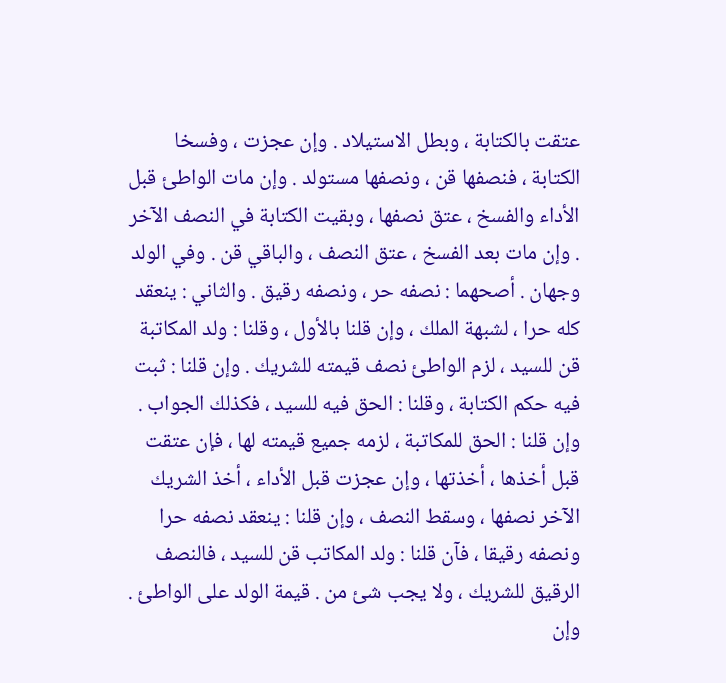عتقت بالكتابة ، وبطل الاستيلاد . وإن عجزت ، وفسخا الكتابة ، فنصفها قن ، ونصفها مستولد . وإن مات الواطئ قبل الأداء والفسخ ، عتق نصفها ، وبقيت الكتابة في النصف الآخر . وإن مات بعد الفسخ ، عتق النصف ، والباقي قن . وفي الولد وجهان . أصحهما : نصفه حر ، ونصفه رقيق . والثاني : ينعقد كله حرا ، لشبهة الملك ، وإن قلنا بالأول ، وقلنا : ولد المكاتبة قن للسيد ، لزم الواطئ نصف قيمته للشريك . وإن قلنا : ثبت فيه حكم الكتابة ، وقلنا : الحق فيه للسيد ، فكذلك الجواب . وإن قلنا : الحق للمكاتبة ، لزمه جميع قيمته لها ، فإن عتقت قبل أخذها ، أخذتها ، وإن عجزت قبل الأداء ، أخذ الشريك الآخر نصفها ، وسقط النصف ، وإن قلنا : ينعقد نصفه حرا ونصفه رقيقا ، فآن قلنا : ولد المكاتب قن للسيد ، فالنصف الرقيق للشريك ، ولا يجب شئ من . قيمة الولد على الواطئ . وإن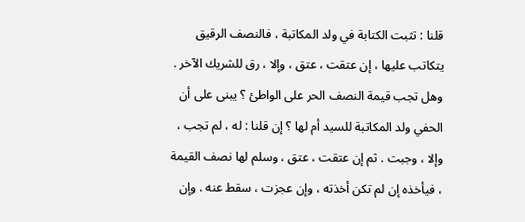قلنا : تثبت الكتابة في ولد المكاتبة ، فالنصف الرقيق يتكاتب عليها ، إن عتقت ، عتق ، وإلا ، رق للشريك الآخر . وهل تجب قيمة النصف الحر على الواطئ ؟ يبنى على أن الحفي ولد المكاتبة للسيد أم لها ؟ إن قلنا : له ، لم تجب ، وإلا ، وجبت . ثم إن عتقت ، عتق ، وسلم لها نصف القيمة ، فيأخذه إن لم تكن أخذته ، وإن عجزت ، سقط عنه . وإن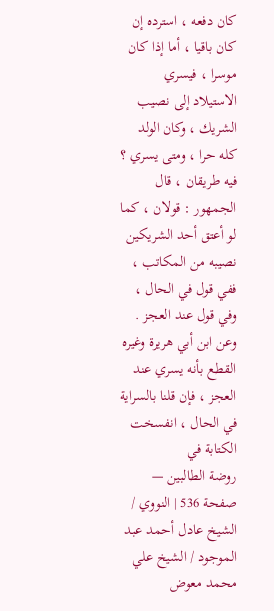كان دفعه ، استرده إن كان باقيا ، أما إذا كان موسرا ، فيسري الاستيلاد إلى نصيب الشريك ، وكان الولد كله حرا ، ومتى يسري ؟ فيه طريقان ، قال الجمهور : قولان ، كما لو أعتق أحد الشريكين نصيبه من المكاتب ، ففي قول في الحال ، وفي قول عند العجز . وعن ابن أبي هريرة وغيره القطع بأنه يسري عند العجز ، فإن قلنا بالسراية في الحال ، انفسخت الكتابة في
روضة الطالبين — صفحة 536 | النووي / الشيخ عادل أحمد عبد الموجود / الشيخ علي محمد معوض